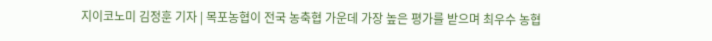지이코노미 김정훈 기자 | 목포농협이 전국 농축협 가운데 가장 높은 평가를 받으며 최우수 농협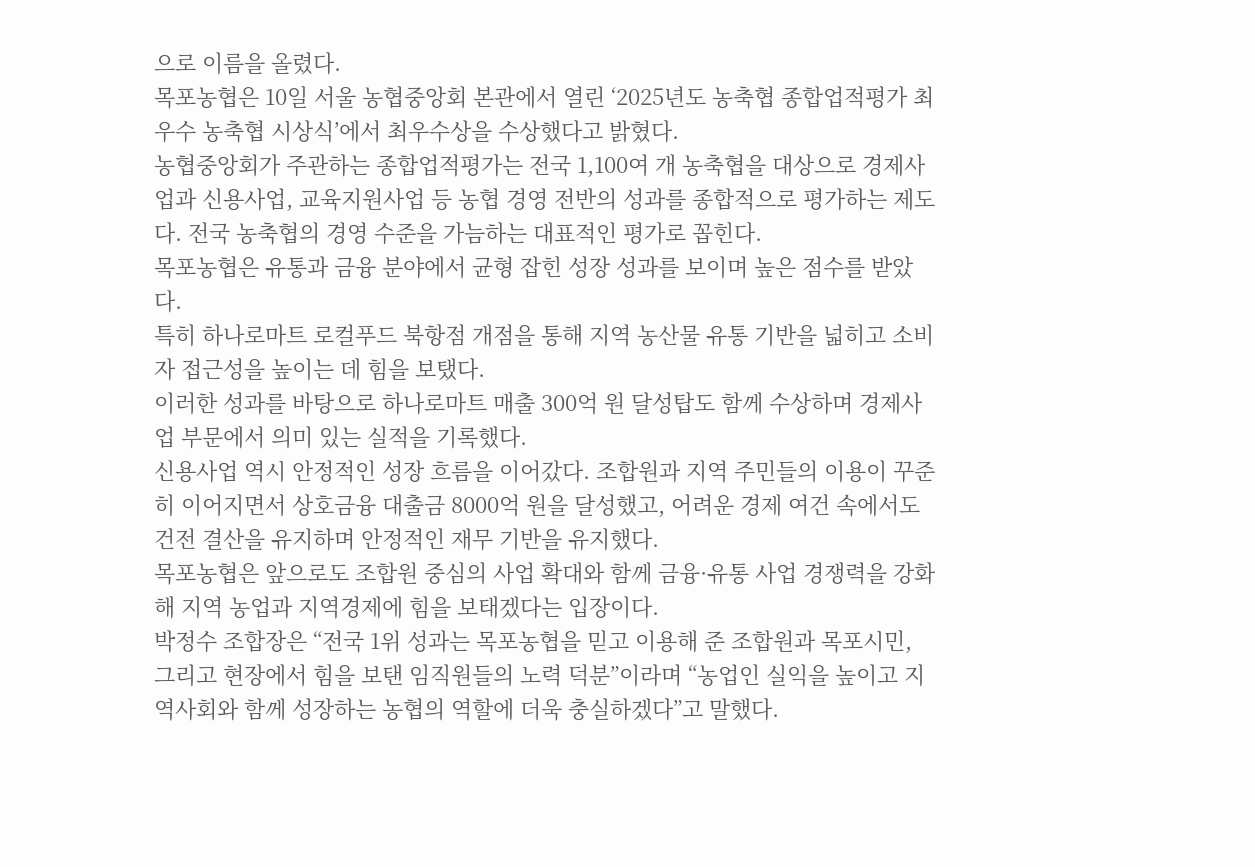으로 이름을 올렸다.
목포농협은 10일 서울 농협중앙회 본관에서 열린 ‘2025년도 농축협 종합업적평가 최우수 농축협 시상식’에서 최우수상을 수상했다고 밝혔다.
농협중앙회가 주관하는 종합업적평가는 전국 1,100여 개 농축협을 대상으로 경제사업과 신용사업, 교육지원사업 등 농협 경영 전반의 성과를 종합적으로 평가하는 제도다. 전국 농축협의 경영 수준을 가늠하는 대표적인 평가로 꼽힌다.
목포농협은 유통과 금융 분야에서 균형 잡힌 성장 성과를 보이며 높은 점수를 받았다.
특히 하나로마트 로컬푸드 북항점 개점을 통해 지역 농산물 유통 기반을 넓히고 소비자 접근성을 높이는 데 힘을 보탰다.
이러한 성과를 바탕으로 하나로마트 매출 300억 원 달성탑도 함께 수상하며 경제사업 부문에서 의미 있는 실적을 기록했다.
신용사업 역시 안정적인 성장 흐름을 이어갔다. 조합원과 지역 주민들의 이용이 꾸준히 이어지면서 상호금융 대출금 8000억 원을 달성했고, 어려운 경제 여건 속에서도 건전 결산을 유지하며 안정적인 재무 기반을 유지했다.
목포농협은 앞으로도 조합원 중심의 사업 확대와 함께 금융·유통 사업 경쟁력을 강화해 지역 농업과 지역경제에 힘을 보태겠다는 입장이다.
박정수 조합장은 “전국 1위 성과는 목포농협을 믿고 이용해 준 조합원과 목포시민, 그리고 현장에서 힘을 보탠 임직원들의 노력 덕분”이라며 “농업인 실익을 높이고 지역사회와 함께 성장하는 농협의 역할에 더욱 충실하겠다”고 말했다.